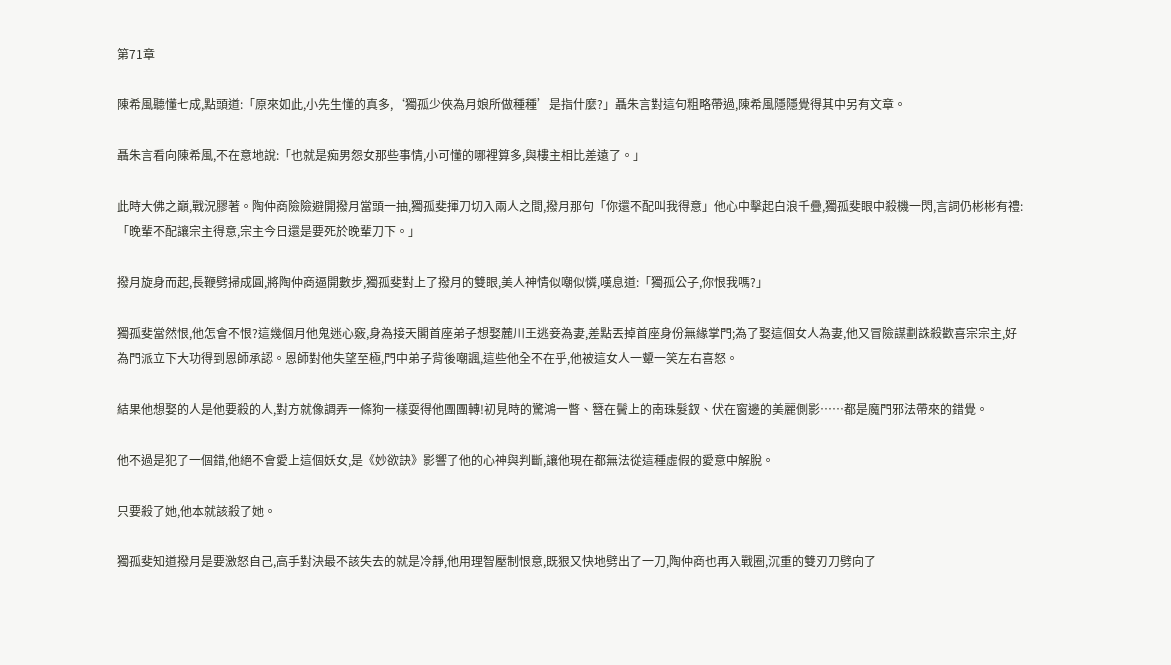第71章

陳希風聽懂七成,點頭道:「原來如此,小先生懂的真多,‘獨孤少俠為月娘所做種種’是指什麼?」聶朱言對這句粗略帶過,陳希風隱隱覺得其中另有文章。

聶朱言看向陳希風,不在意地說:「也就是痴男怨女那些事情,小可懂的哪裡算多,與樓主相比差遠了。」

此時大佛之巔,戰況膠著。陶仲商險險避開撥月當頭一抽,獨孤斐揮刀切入兩人之間,撥月那句「你還不配叫我得意」他心中擊起白浪千疊,獨孤斐眼中殺機一閃,言詞仍彬彬有禮:「晚輩不配讓宗主得意,宗主今日還是要死於晚輩刀下。」

撥月旋身而起,長鞭劈掃成圓,將陶仲商逼開數步,獨孤斐對上了撥月的雙眼,美人神情似嘲似憐,嘆息道:「獨孤公子,你恨我嗎?」

獨孤斐當然恨,他怎會不恨?這幾個月他鬼迷心竅,身為接天閣首座弟子想娶麓川王逃妾為妻,差點丟掉首座身份無緣掌門;為了娶這個女人為妻,他又冒險謀劃誅殺歡喜宗宗主,好為門派立下大功得到恩師承認。恩師對他失望至極,門中弟子背後嘲諷,這些他全不在乎,他被這女人一顰一笑左右喜怒。

結果他想娶的人是他要殺的人,對方就像調弄一條狗一樣耍得他團團轉!初見時的驚鴻一瞥、簪在鬢上的南珠髮釵、伏在窗邊的美麗側影……都是魔門邪法帶來的錯覺。

他不過是犯了一個錯,他絕不會愛上這個妖女,是《妙欲訣》影響了他的心神與判斷,讓他現在都無法從這種虛假的愛意中解脫。

只要殺了她,他本就該殺了她。

獨孤斐知道撥月是要激怒自己,高手對決最不該失去的就是冷靜,他用理智壓制恨意,既狠又快地劈出了一刀,陶仲商也再入戰圈,沉重的雙刃刀劈向了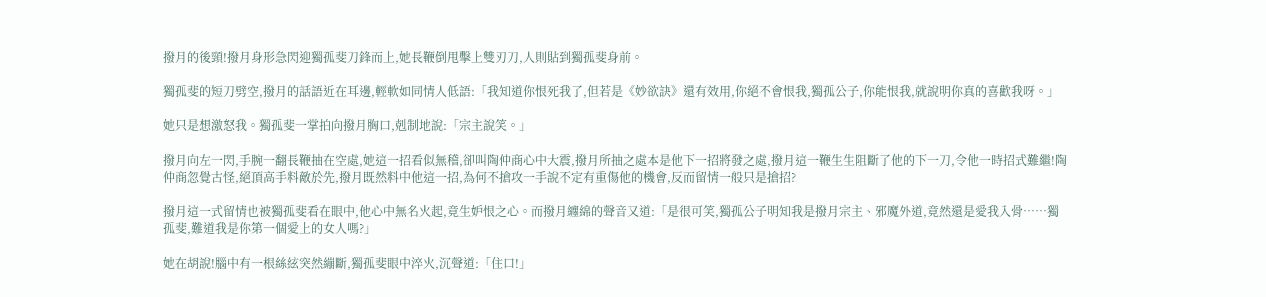撥月的後頸!撥月身形急閃迎獨孤斐刀鋒而上,她長鞭倒甩擊上雙刃刀,人則貼到獨孤斐身前。

獨孤斐的短刀劈空,撥月的話語近在耳邊,輕軟如同情人低語:「我知道你恨死我了,但若是《妙欲訣》還有效用,你絕不會恨我,獨孤公子,你能恨我,就說明你真的喜歡我呀。」

她只是想激怒我。獨孤斐一掌拍向撥月胸口,剋制地說:「宗主說笑。」

撥月向左一閃,手腕一翻長鞭抽在空處,她這一招看似無稽,卻叫陶仲商心中大震,撥月所抽之處本是他下一招將發之處,撥月這一鞭生生阻斷了他的下一刀,令他一時招式難繼!陶仲商忽覺古怪,絕頂高手料敵於先,撥月既然料中他這一招,為何不搶攻一手說不定有重傷他的機會,反而留情一般只是搶招?

撥月這一式留情也被獨孤斐看在眼中,他心中無名火起,竟生妒恨之心。而撥月纏綿的聲音又道:「是很可笑,獨孤公子明知我是撥月宗主、邪魔外道,竟然還是愛我入骨……獨孤斐,難道我是你第一個愛上的女人嗎?」

她在胡說!腦中有一根絲絃突然繃斷,獨孤斐眼中淬火,沉聲道:「住口!」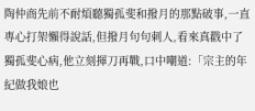陶仲商先前不耐煩聽獨孤斐和撥月的那點破事,一直專心打架懶得說話,但撥月句句刺人,看來真戳中了獨孤斐心病,他立刻揮刀再戰,口中嘲道:「宗主的年紀做我娘也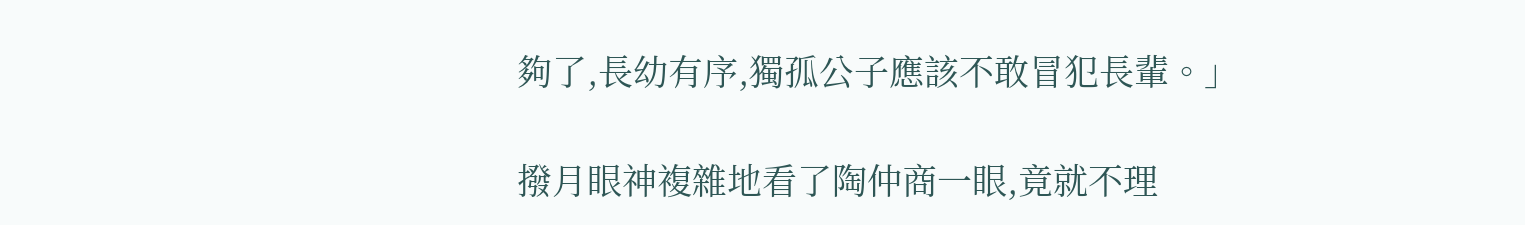夠了,長幼有序,獨孤公子應該不敢冒犯長輩。」

撥月眼神複雜地看了陶仲商一眼,竟就不理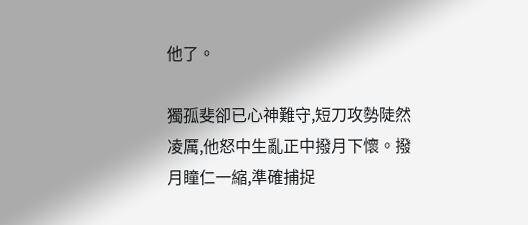他了。

獨孤斐卻已心神難守,短刀攻勢陡然凌厲,他怒中生亂正中撥月下懷。撥月瞳仁一縮,準確捕捉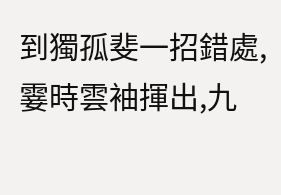到獨孤斐一招錯處,霎時雲袖揮出,九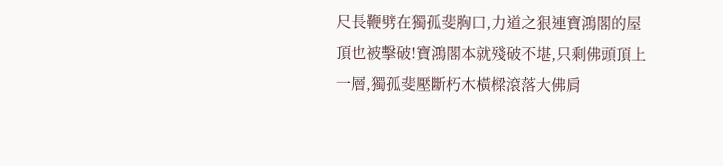尺長鞭劈在獨孤斐胸口,力道之狠連寶鴻閣的屋頂也被擊破!寶鴻閣本就殘破不堪,只剩佛頭頂上一層,獨孤斐壓斷朽木橫樑滾落大佛肩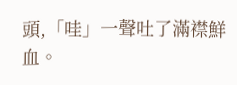頭,「哇」一聲吐了滿襟鮮血。